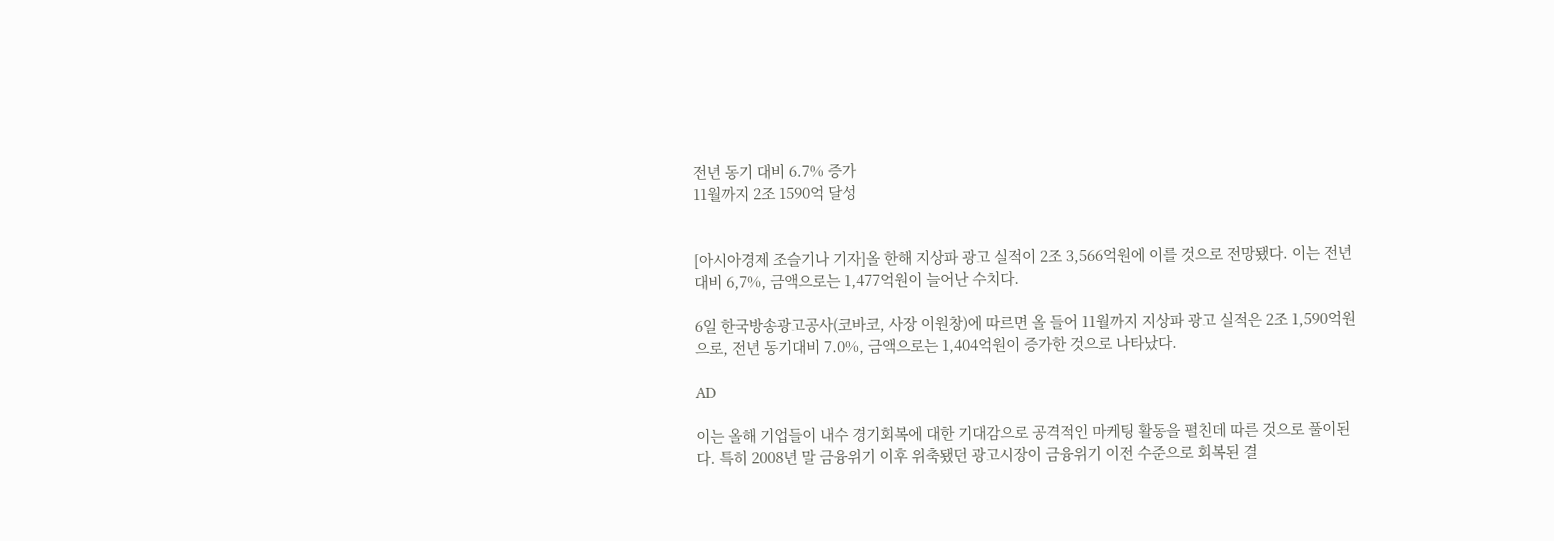전년 동기 대비 6.7% 증가
11월까지 2조 1590억 달성


[아시아경제 조슬기나 기자]올 한해 지상파 광고 실적이 2조 3,566억원에 이를 것으로 전망됐다. 이는 전년대비 6,7%, 금액으로는 1,477억원이 늘어난 수치다.

6일 한국방송광고공사(코바코, 사장 이원창)에 따르면 올 들어 11월까지 지상파 광고 실적은 2조 1,590억원으로, 전년 동기대비 7.0%, 금액으로는 1,404억원이 증가한 것으로 나타났다.

AD

이는 올해 기업들이 내수 경기회복에 대한 기대감으로 공격적인 마케팅 활동을 펼친데 따른 것으로 풀이된다. 특히 2008년 말 금융위기 이후 위축됐던 광고시장이 금융위기 이전 수준으로 회복된 결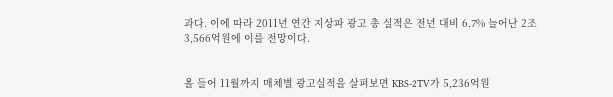과다. 이에 따라 2011년 연간 지상파 광고 총 실적은 전년 대비 6.7% 늘어난 2조 3,566억원에 이를 전망이다.


올 들어 11월까지 매체별 광고실적을 살펴보면 KBS-2TV가 5,236억원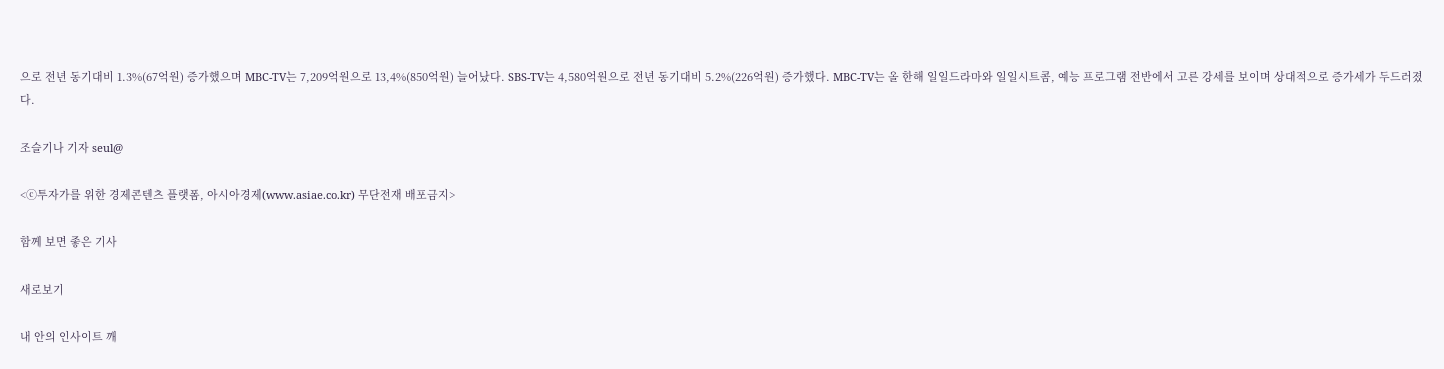으로 전년 동기대비 1.3%(67억원) 증가했으며 MBC-TV는 7,209억원으로 13,4%(850억원) 늘어났다. SBS-TV는 4,580억원으로 전년 동기대비 5.2%(226억원) 증가했다. MBC-TV는 올 한해 일일드라마와 일일시트콤, 예능 프로그램 전반에서 고른 강세를 보이며 상대적으로 증가세가 두드러졌다.

조슬기나 기자 seul@

<ⓒ투자가를 위한 경제콘텐츠 플랫폼, 아시아경제(www.asiae.co.kr) 무단전재 배포금지>

함께 보면 좋은 기사

새로보기

내 안의 인사이트 깨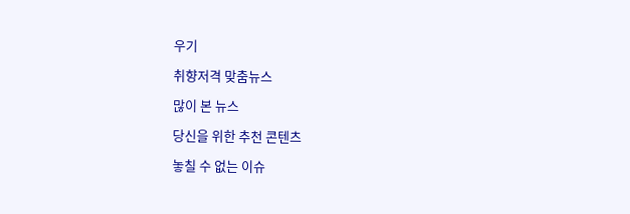우기

취향저격 맞춤뉴스

많이 본 뉴스

당신을 위한 추천 콘텐츠

놓칠 수 없는 이슈